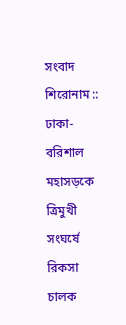সংবাদ শিরোনাম ::
ঢাকা-বরিশাল মহাসড়কে ত্রিমুখী সংঘর্ষে রিকসা চালক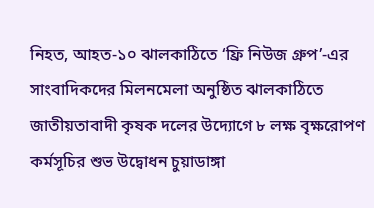নিহত, আহত-১০ ঝালকাঠিতে ‘ফ্রি নিউজ গ্রুপ’-এর সাংবাদিকদের মিলনমেলা অনুষ্ঠিত ঝালকাঠিতে জাতীয়তাবাদী কৃষক দলের উদ্যোগে ৮ লক্ষ বৃক্ষরোপণ কর্মসূচির শুভ উদ্বোধন চুয়াডাঙ্গা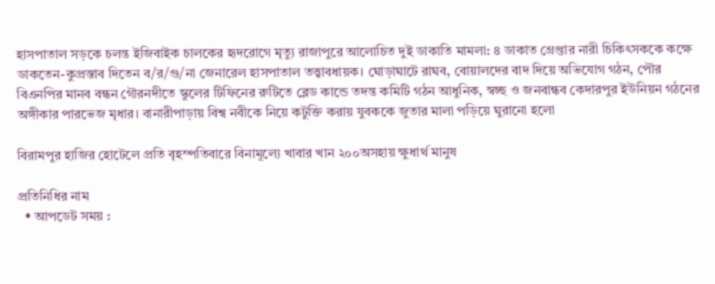হাসপাতাল সড়কে চলন্ত ইজিবাইক চালকের হৃদরোগে মৃত্যু রাজাপুরে আলোচিত দুই ডাকাতি মামলা: ৪ ডাকাত গ্রেপ্তার নারী চিকিৎসককে কক্ষে ডাকতেন-কুপ্রস্তাব দিতেন ব/র/গু/না জেনারেল হাসপাতাল তত্ত্বাবধায়ক। ঘোড়াঘাটে রাঘব, বোয়ালদের বাদ দিয়ে অভিযোগ গঠন, পৌর বিএনপির মানব বন্ধন গৌরনদীতে স্কুলের টিফিনের রুটিতে ব্লেড কান্ডে তদন্ত কমিটি গঠন আধুনিক, স্বচ্ছ ও জনবান্ধব কেদারপুর ইউনিয়ন গঠনের অঙ্গীকার পারভেজ মৃধার। বানারীপাড়ায় বিশ্ব নবীকে নিয়ে কটুক্তি করায় যুবককে জুতার মালা পড়িয়ে ঘুরানো হলো

বিরামপুর হাজির হোটেলে প্রতি বৃহস্পতিবারে বিনামূল্যে খাবার খান ২০০অসহায় ক্ষুধার্থ মানুষ

প্রতিনিধির নাম
  • আপডেট সময় :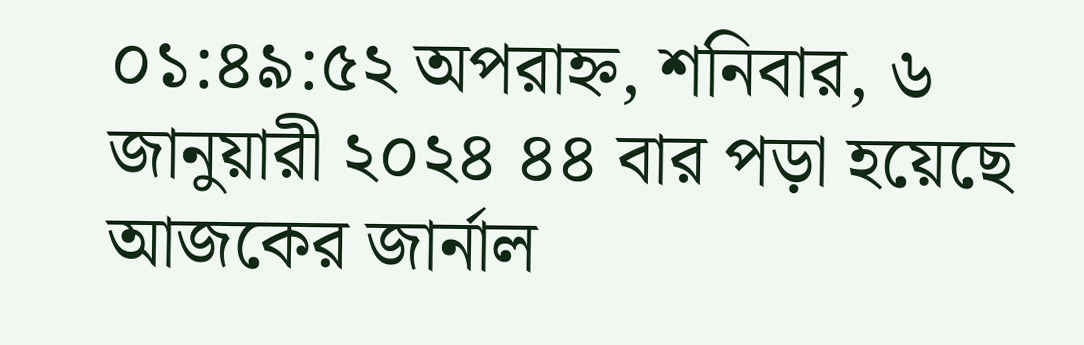০১:৪৯:৫২ অপরাহ্ন, শনিবার, ৬ জানুয়ারী ২০২৪ ৪৪ বার পড়া হয়েছে
আজকের জার্নাল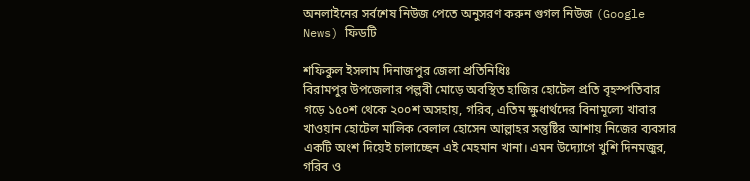অনলাইনের সর্বশেষ নিউজ পেতে অনুসরণ করুন গুগল নিউজ (Google News) ফিডটি

শফিকুল ইসলাম দিনাজপুর জেলা প্রতিনিধিঃ
বিরামপুর উপজেলার পল্লবী মোড়ে অবস্থিত হাজির হোটেল প্রতি বৃহস্পতিবার গড়ে ১৫০শ থেকে ২০০শ অসহায়, গরিব, এতিম ক্ষুধার্থদের বিনামূল্যে খাবার খাওয়ান হোটেল মালিক বেলাল হোসেন আল্লাহর সন্তুষ্টির আশায় নিজের ব্যবসার একটি অংশ দিয়েই চালাচ্ছেন এই মেহমান খানা। এমন উদ্যোগে খুশি দিনমজুর, গরিব ও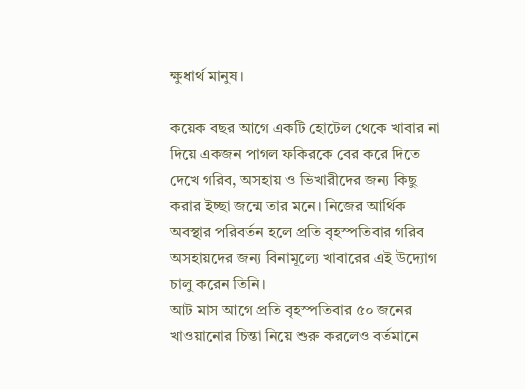ক্ষুধার্থ মানুষ।

কয়েক বছর আগে একটি হোটেল থেকে খাবার না দিয়ে একজন পাগল ফকিরকে বের করে দিতে দেখে গরিব, অসহায় ও ভিখারীদের জন্য কিছু করার ইচ্ছা জন্মে তার মনে। নিজের আর্থিক অবস্থার পরিবর্তন হলে প্রতি বৃহস্পতিবার গরিব অসহায়দের জন্য বিনামূল্যে খাবারের এই উদ্যোগ চালু করেন তিনি।
আট মাস আগে প্রতি বৃহস্পতিবার ৫০ জনের খাওয়ানোর চিন্তা নিয়ে শুরু করলেও বর্তমানে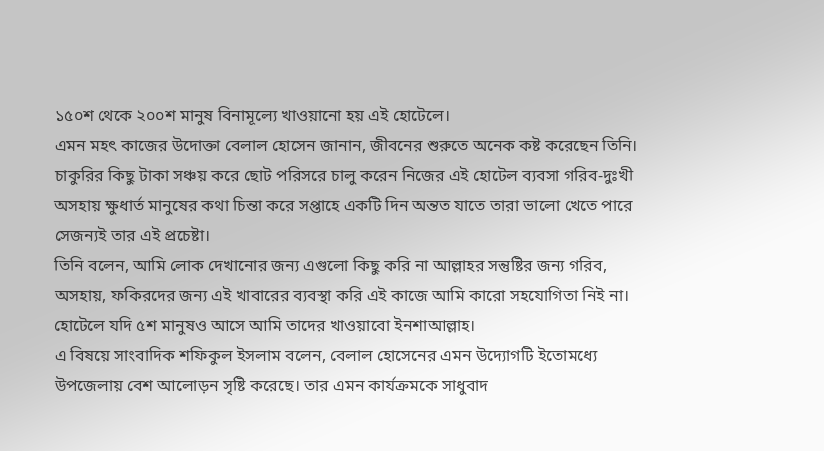১৫০শ থেকে ২০০শ মানুষ বিনামূল্যে খাওয়ানো হয় এই হোটেলে।
এমন মহৎ কাজের উদোক্তা বেলাল হোসেন জানান, জীবনের শুরুতে অনেক কষ্ট করেছেন তিনি। চাকুরির কিছু টাকা সঞ্চয় করে ছোট পরিসরে চালু করেন নিজের এই হোটেল ব্যবসা গরিব-দুঃখী অসহায় ক্ষুধার্ত মানুষের কথা চিন্তা করে সপ্তাহে একটি দিন অন্তত যাতে তারা ভালো খেতে পারে সেজন্যই তার এই প্রচেষ্টা।
তিনি বলেন, আমি লোক দেখানোর জন্য এগুলো কিছু করি না আল্লাহর সন্তুষ্টির জন্য গরিব, অসহায়, ফকিরদের জন্য এই খাবারের ব্যবস্থা করি এই কাজে আমি কারো সহযোগিতা নিই না। হোটেলে যদি ৫শ মানুষও আসে আমি তাদের খাওয়াবো ইনশাআল্লাহ।
এ বিষয়ে সাংবাদিক শফিকুল ইসলাম বলেন, বেলাল হোসেনের এমন উদ্যোগটি ইতোমধ্যে উপজেলায় বেশ আলোড়ন সৃষ্টি করেছে। তার এমন কার্যক্রমকে সাধুবাদ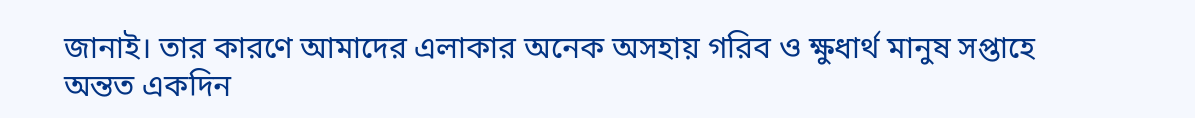জানাই। তার কারণে আমাদের এলাকার অনেক অসহায় গরিব ও ক্ষুধার্থ মানুষ সপ্তাহে অন্তত একদিন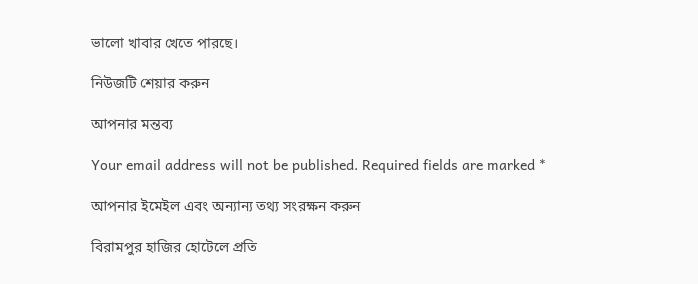ভালো খাবার খেতে পারছে।

নিউজটি শেয়ার করুন

আপনার মন্তব্য

Your email address will not be published. Required fields are marked *

আপনার ইমেইল এবং অন্যান্য তথ্য সংরক্ষন করুন

বিরামপুর হাজির হোটেলে প্রতি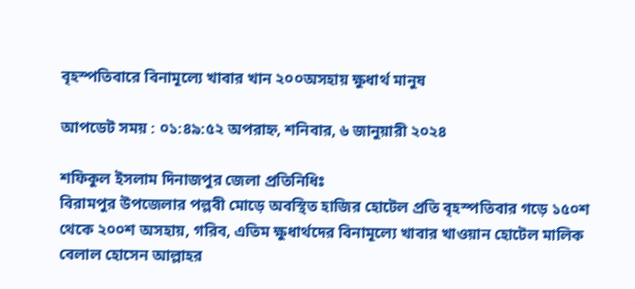বৃহস্পতিবারে বিনামূল্যে খাবার খান ২০০অসহায় ক্ষুধার্থ মানুষ

আপডেট সময় : ০১:৪৯:৫২ অপরাহ্ন, শনিবার, ৬ জানুয়ারী ২০২৪

শফিকুল ইসলাম দিনাজপুর জেলা প্রতিনিধিঃ
বিরামপুর উপজেলার পল্লবী মোড়ে অবস্থিত হাজির হোটেল প্রতি বৃহস্পতিবার গড়ে ১৫০শ থেকে ২০০শ অসহায়, গরিব, এতিম ক্ষুধার্থদের বিনামূল্যে খাবার খাওয়ান হোটেল মালিক বেলাল হোসেন আল্লাহর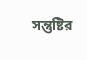সন্তুষ্টির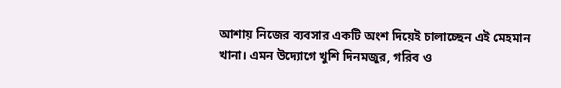আশায় নিজের ব্যবসার একটি অংশ দিয়েই চালাচ্ছেন এই মেহমান খানা। এমন উদ্যোগে খুশি দিনমজুর, গরিব ও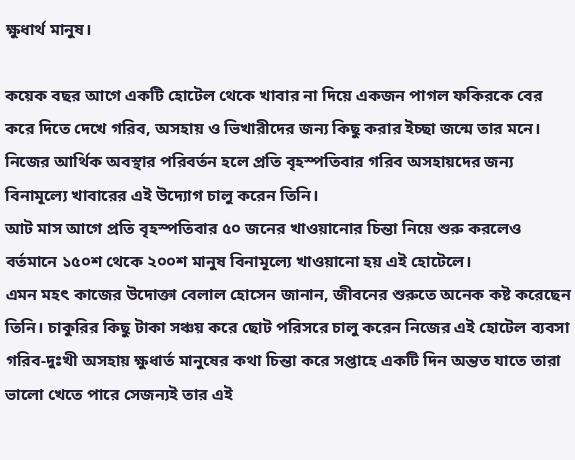ক্ষুধার্থ মানুষ।

কয়েক বছর আগে একটি হোটেল থেকে খাবার না দিয়ে একজন পাগল ফকিরকে বের করে দিতে দেখে গরিব, অসহায় ও ভিখারীদের জন্য কিছু করার ইচ্ছা জন্মে তার মনে। নিজের আর্থিক অবস্থার পরিবর্তন হলে প্রতি বৃহস্পতিবার গরিব অসহায়দের জন্য বিনামূল্যে খাবারের এই উদ্যোগ চালু করেন তিনি।
আট মাস আগে প্রতি বৃহস্পতিবার ৫০ জনের খাওয়ানোর চিন্তা নিয়ে শুরু করলেও বর্তমানে ১৫০শ থেকে ২০০শ মানুষ বিনামূল্যে খাওয়ানো হয় এই হোটেলে।
এমন মহৎ কাজের উদোক্তা বেলাল হোসেন জানান, জীবনের শুরুতে অনেক কষ্ট করেছেন তিনি। চাকুরির কিছু টাকা সঞ্চয় করে ছোট পরিসরে চালু করেন নিজের এই হোটেল ব্যবসা গরিব-দুঃখী অসহায় ক্ষুধার্ত মানুষের কথা চিন্তা করে সপ্তাহে একটি দিন অন্তত যাতে তারা ভালো খেতে পারে সেজন্যই তার এই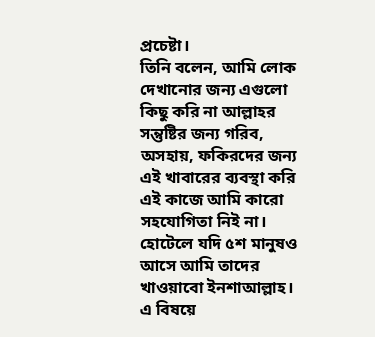প্রচেষ্টা।
তিনি বলেন, আমি লোক দেখানোর জন্য এগুলো কিছু করি না আল্লাহর সন্তুষ্টির জন্য গরিব, অসহায়, ফকিরদের জন্য এই খাবারের ব্যবস্থা করি এই কাজে আমি কারো সহযোগিতা নিই না। হোটেলে যদি ৫শ মানুষও আসে আমি তাদের খাওয়াবো ইনশাআল্লাহ।
এ বিষয়ে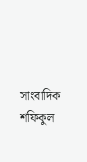সাংবাদিক শফিকুল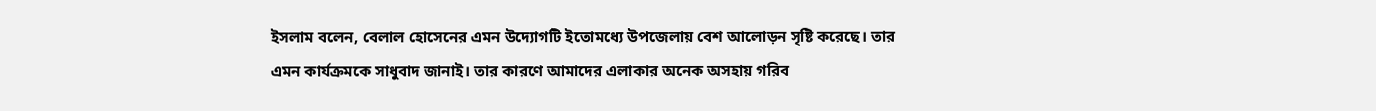ইসলাম বলেন, বেলাল হোসেনের এমন উদ্যোগটি ইতোমধ্যে উপজেলায় বেশ আলোড়ন সৃষ্টি করেছে। তার এমন কার্যক্রমকে সাধুবাদ জানাই। তার কারণে আমাদের এলাকার অনেক অসহায় গরিব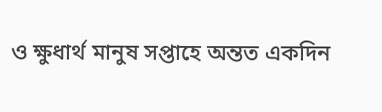ও ক্ষুধার্থ মানুষ সপ্তাহে অন্তত একদিন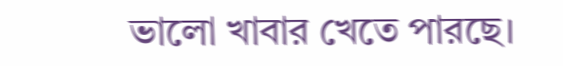ভালো খাবার খেতে পারছে।